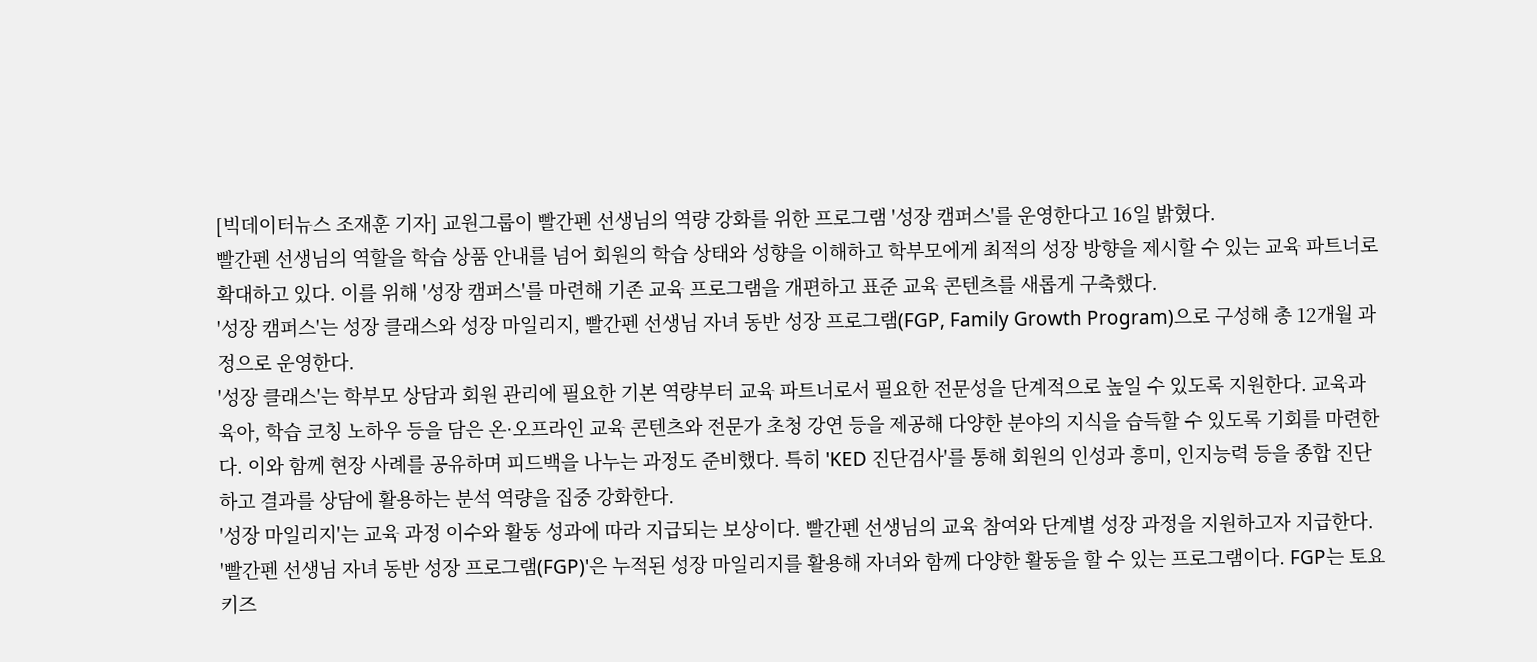[빅데이터뉴스 조재훈 기자] 교원그룹이 빨간펜 선생님의 역량 강화를 위한 프로그램 '성장 캠퍼스'를 운영한다고 16일 밝혔다.
빨간펜 선생님의 역할을 학습 상품 안내를 넘어 회원의 학습 상태와 성향을 이해하고 학부모에게 최적의 성장 방향을 제시할 수 있는 교육 파트너로 확대하고 있다. 이를 위해 '성장 캠퍼스'를 마련해 기존 교육 프로그램을 개편하고 표준 교육 콘텐츠를 새롭게 구축했다.
'성장 캠퍼스'는 성장 클래스와 성장 마일리지, 빨간펜 선생님 자녀 동반 성장 프로그램(FGP, Family Growth Program)으로 구성해 총 12개월 과정으로 운영한다.
'성장 클래스'는 학부모 상담과 회원 관리에 필요한 기본 역량부터 교육 파트너로서 필요한 전문성을 단계적으로 높일 수 있도록 지원한다. 교육과 육아, 학습 코칭 노하우 등을 담은 온·오프라인 교육 콘텐츠와 전문가 초청 강연 등을 제공해 다양한 분야의 지식을 습득할 수 있도록 기회를 마련한다. 이와 함께 현장 사례를 공유하며 피드백을 나누는 과정도 준비했다. 특히 'KED 진단검사'를 통해 회원의 인성과 흥미, 인지능력 등을 종합 진단하고 결과를 상담에 활용하는 분석 역량을 집중 강화한다.
'성장 마일리지'는 교육 과정 이수와 활동 성과에 따라 지급되는 보상이다. 빨간펜 선생님의 교육 참여와 단계별 성장 과정을 지원하고자 지급한다.
'빨간펜 선생님 자녀 동반 성장 프로그램(FGP)'은 누적된 성장 마일리지를 활용해 자녀와 함께 다양한 활동을 할 수 있는 프로그램이다. FGP는 토요 키즈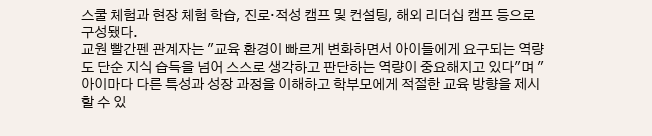스쿨 체험과 현장 체험 학습, 진로·적성 캠프 및 컨설팅, 해외 리더십 캠프 등으로 구성됐다.
교원 빨간펜 관계자는 "교육 환경이 빠르게 변화하면서 아이들에게 요구되는 역량도 단순 지식 습득을 넘어 스스로 생각하고 판단하는 역량이 중요해지고 있다"며 "아이마다 다른 특성과 성장 과정을 이해하고 학부모에게 적절한 교육 방향을 제시할 수 있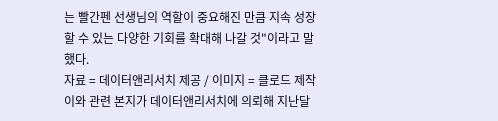는 빨간펜 선생님의 역할이 중요해진 만큼 지속 성장할 수 있는 다양한 기회를 확대해 나갈 것"이라고 말했다.
자료 = 데이터앤리서치 제공 / 이미지 = 클로드 제작
이와 관련 본지가 데이터앤리서치에 의뢰해 지난달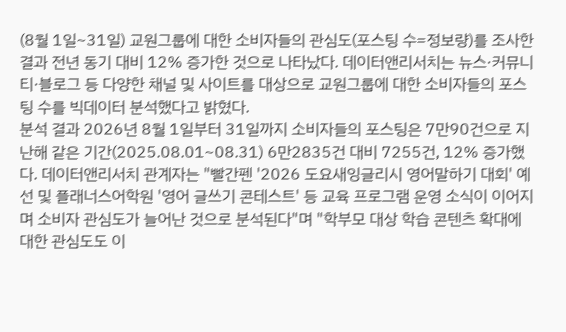(8월 1일~31일) 교원그룹에 대한 소비자들의 관심도(포스팅 수=정보량)를 조사한 결과 전년 동기 대비 12% 증가한 것으로 나타났다. 데이터앤리서치는 뉴스·커뮤니티·블로그 등 다양한 채널 및 사이트를 대상으로 교원그룹에 대한 소비자들의 포스팅 수를 빅데이터 분석했다고 밝혔다.
분석 결과 2026년 8월 1일부터 31일까지 소비자들의 포스팅은 7만90건으로 지난해 같은 기간(2025.08.01~08.31) 6만2835건 대비 7255건, 12% 증가했다. 데이터앤리서치 관계자는 "빨간펜 '2026 도요새잉글리시 영어말하기 대회' 예선 및 플래너스어학원 '영어 글쓰기 콘테스트' 등 교육 프로그램 운영 소식이 이어지며 소비자 관심도가 늘어난 것으로 분석된다"며 "학부모 대상 학습 콘텐츠 확대에 대한 관심도도 이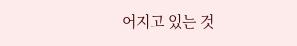어지고 있는 것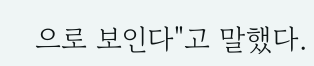으로 보인다"고 말했다.